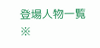登場人物一覧
※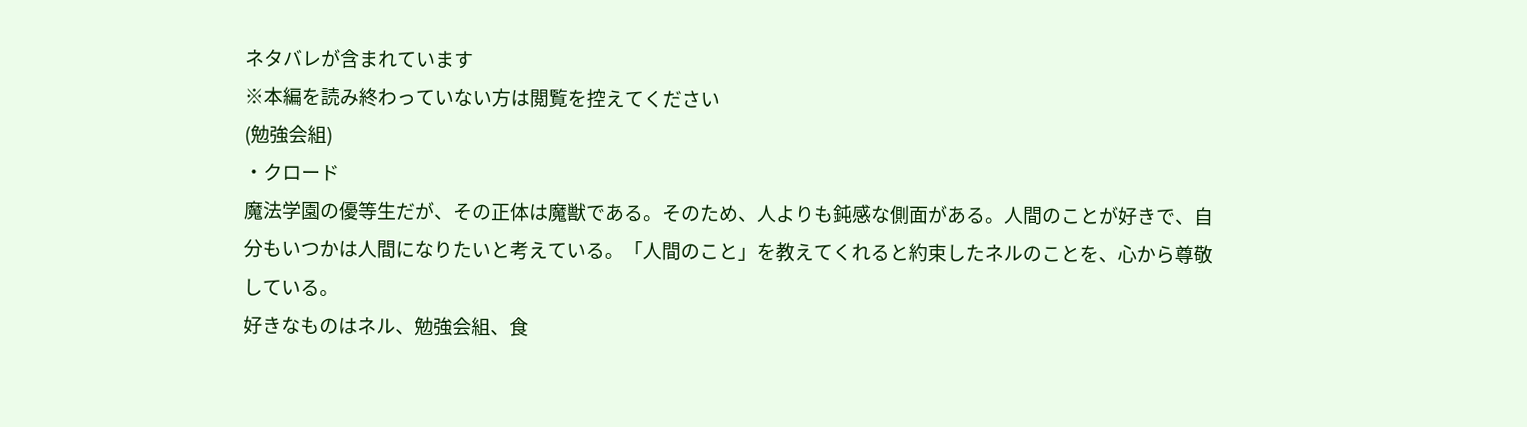ネタバレが含まれています
※本編を読み終わっていない方は閲覧を控えてください
(勉強会組)
・クロード
魔法学園の優等生だが、その正体は魔獣である。そのため、人よりも鈍感な側面がある。人間のことが好きで、自分もいつかは人間になりたいと考えている。「人間のこと」を教えてくれると約束したネルのことを、心から尊敬している。
好きなものはネル、勉強会組、食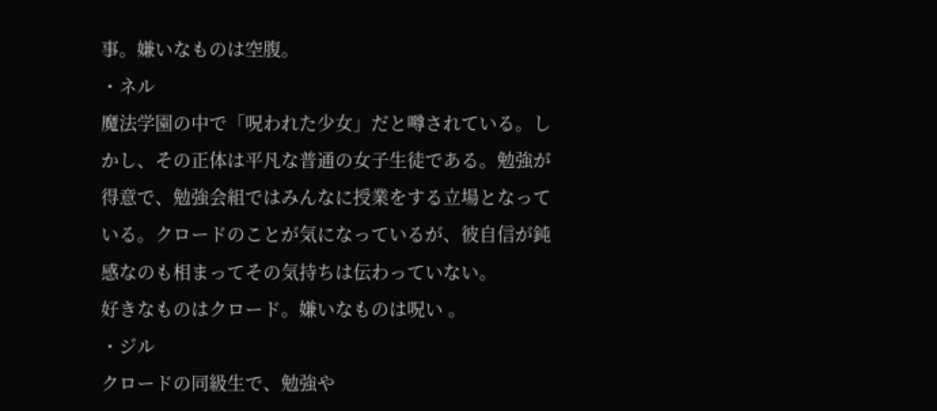事。嫌いなものは空腹。
・ネル
魔法学園の中で「呪われた少女」だと噂されている。しかし、その正体は平凡な普通の女子生徒である。勉強が得意で、勉強会組ではみんなに授業をする立場となっている。クロードのことが気になっているが、彼自信が鈍感なのも相まってその気持ちは伝わっていない。
好きなものはクロード。嫌いなものは呪い 。
・ジル
クロードの同級生で、勉強や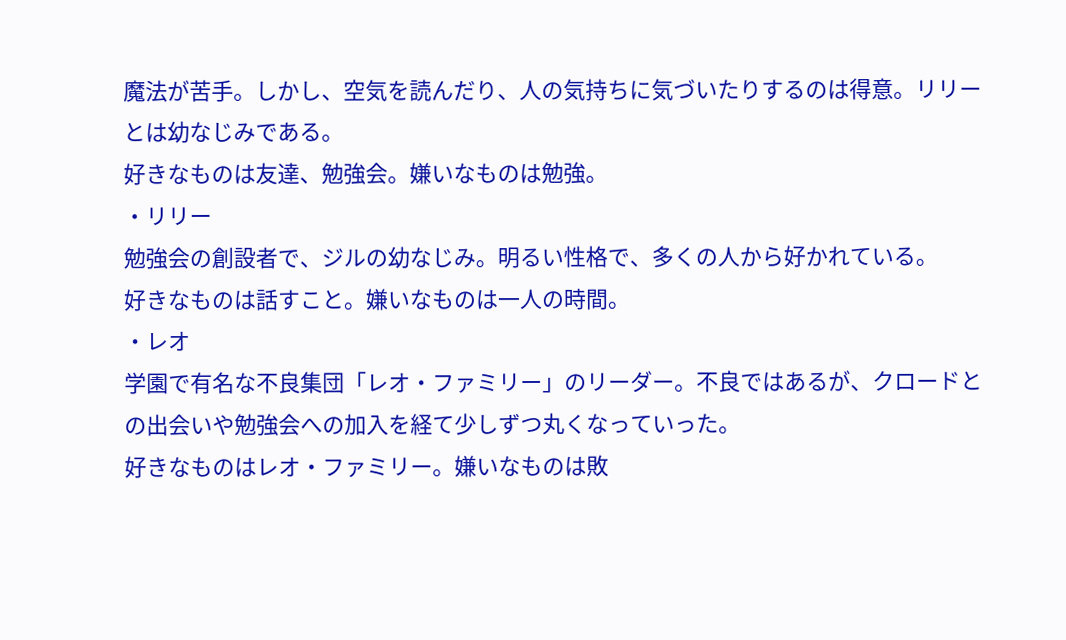魔法が苦手。しかし、空気を読んだり、人の気持ちに気づいたりするのは得意。リリーとは幼なじみである。
好きなものは友達、勉強会。嫌いなものは勉強。
・リリー
勉強会の創設者で、ジルの幼なじみ。明るい性格で、多くの人から好かれている。
好きなものは話すこと。嫌いなものは一人の時間。
・レオ
学園で有名な不良集団「レオ・ファミリー」のリーダー。不良ではあるが、クロードとの出会いや勉強会への加入を経て少しずつ丸くなっていった。
好きなものはレオ・ファミリー。嫌いなものは敗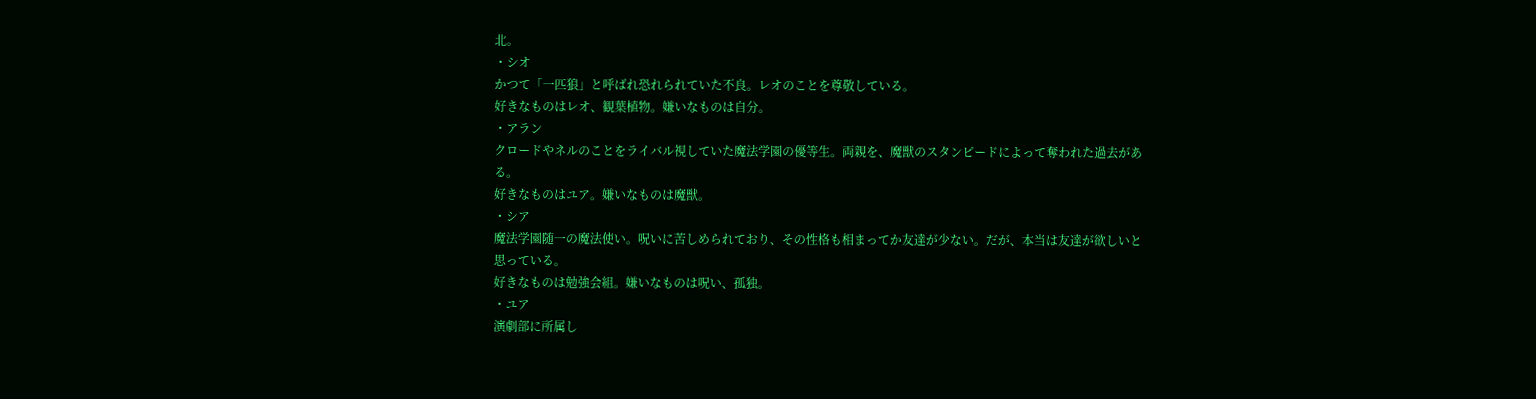北。
・シオ
かつて「一匹狼」と呼ばれ恐れられていた不良。レオのことを尊敬している。
好きなものはレオ、観葉植物。嫌いなものは自分。
・アラン
クロードやネルのことをライバル視していた魔法学園の優等生。両親を、魔獣のスタンピードによって奪われた過去がある。
好きなものはユア。嫌いなものは魔獣。
・シア
魔法学園随一の魔法使い。呪いに苦しめられており、その性格も相まってか友達が少ない。だが、本当は友達が欲しいと思っている。
好きなものは勉強会組。嫌いなものは呪い、孤独。
・ユア
演劇部に所属し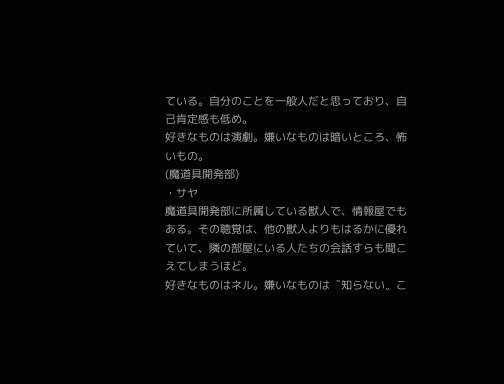ている。自分のことを一般人だと思っており、自己肯定感も低め。
好きなものは演劇。嫌いなものは暗いところ、怖いもの。
(魔道具開発部)
・サヤ
魔道具開発部に所属している獣人で、情報屋でもある。その聴覚は、他の獣人よりもはるかに優れていて、隣の部屋にいる人たちの会話すらも聞こえてしまうほど。
好きなものはネル。嫌いなものは〝知らない〟こ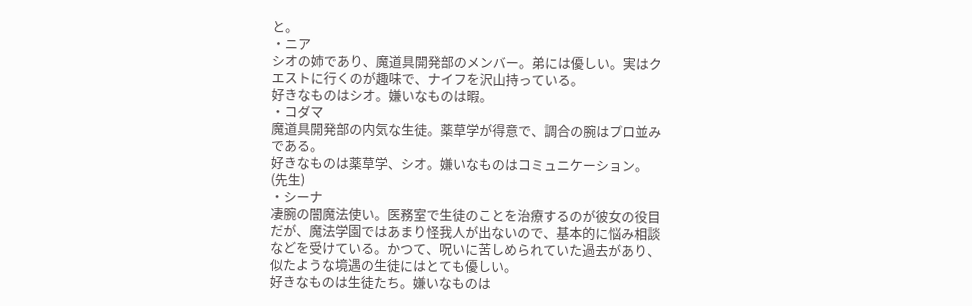と。
・ニア
シオの姉であり、魔道具開発部のメンバー。弟には優しい。実はクエストに行くのが趣味で、ナイフを沢山持っている。
好きなものはシオ。嫌いなものは暇。
・コダマ
魔道具開発部の内気な生徒。薬草学が得意で、調合の腕はプロ並みである。
好きなものは薬草学、シオ。嫌いなものはコミュニケーション。
(先生)
・シーナ
凄腕の闇魔法使い。医務室で生徒のことを治療するのが彼女の役目だが、魔法学園ではあまり怪我人が出ないので、基本的に悩み相談などを受けている。かつて、呪いに苦しめられていた過去があり、似たような境遇の生徒にはとても優しい。
好きなものは生徒たち。嫌いなものは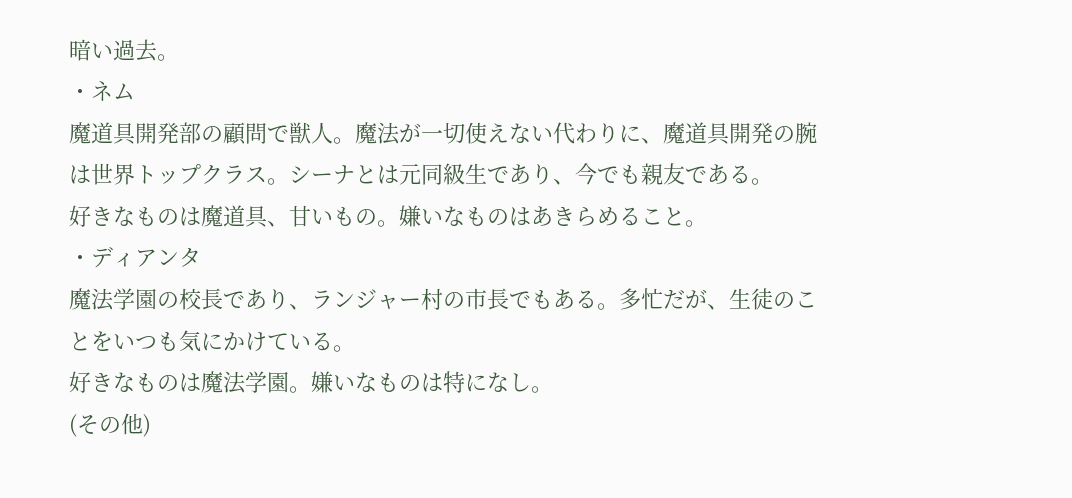暗い過去。
・ネム
魔道具開発部の顧問で獣人。魔法が一切使えない代わりに、魔道具開発の腕は世界トップクラス。シーナとは元同級生であり、今でも親友である。
好きなものは魔道具、甘いもの。嫌いなものはあきらめること。
・ディアンタ
魔法学園の校長であり、ランジャー村の市長でもある。多忙だが、生徒のことをいつも気にかけている。
好きなものは魔法学園。嫌いなものは特になし。
(その他)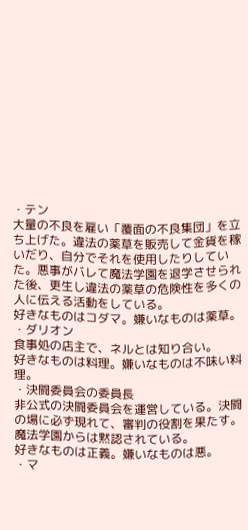・テン
大量の不良を雇い「覆面の不良集団」を立ち上げた。違法の薬草を販売して金貨を稼いだり、自分でそれを使用したりしていた。悪事がバレて魔法学園を退学させられた後、更生し違法の薬草の危険性を多くの人に伝える活動をしている。
好きなものはコダマ。嫌いなものは薬草。
・ダリオン
食事処の店主で、ネルとは知り合い。
好きなものは料理。嫌いなものは不味い料理。
・決闘委員会の委員長
非公式の決闘委員会を運営している。決闘の場に必ず現れて、審判の役割を果たす。魔法学園からは黙認されている。
好きなものは正義。嫌いなものは悪。
・マ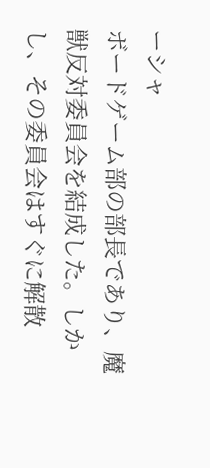ーシャ
ボードゲーム部の部長であり、魔獣反対委員会を結成した。しかし、その委員会はすぐに解散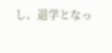し、退学となっ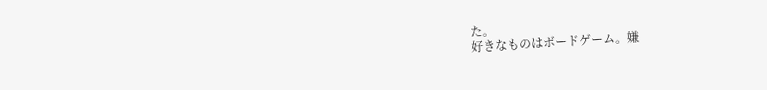た。
好きなものはボードゲーム。嫌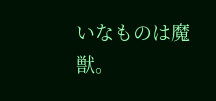いなものは魔獣。